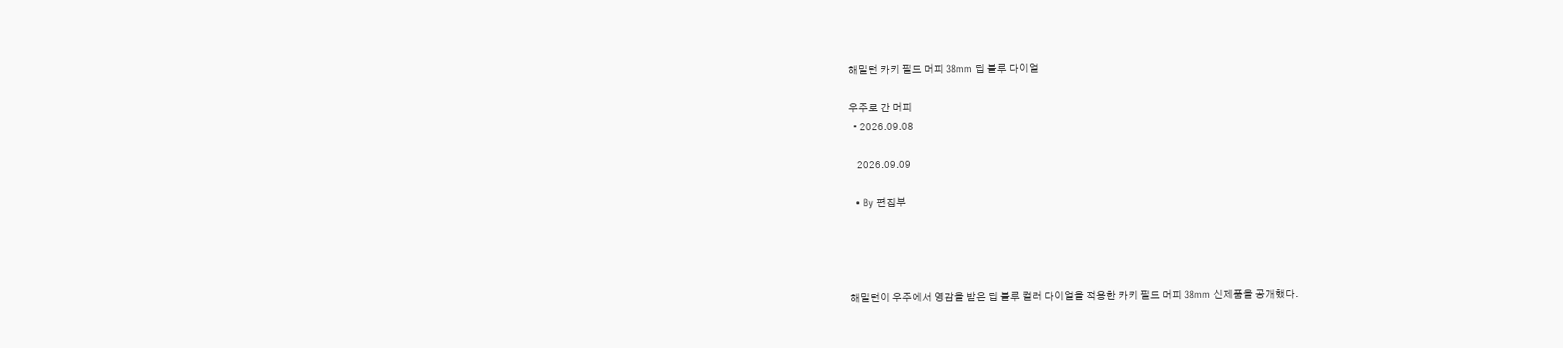해밀턴 카키 필드 머피 38mm 딥 블루 다이얼

우주로 간 머피
  • 2026.09.08

    2026.09.09

  • By 편집부




해밀턴이 우주에서 영감을 받은 딥 블루 컬러 다이얼을 적용한 카키 필드 머피 38mm 신제품을 공개했다.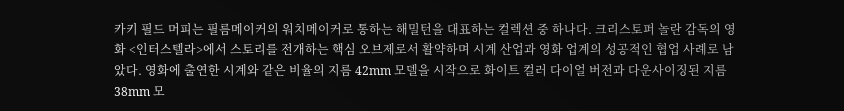카키 필드 머피는 필름메이커의 워치메이커로 통하는 해밀턴을 대표하는 컬렉션 중 하나다. 크리스토퍼 놀란 감독의 영화 <인터스텔라>에서 스토리를 전개하는 핵심 오브제로서 활약하며 시계 산업과 영화 업계의 성공적인 협업 사례로 남았다. 영화에 출연한 시계와 같은 비율의 지름 42mm 모델을 시작으로 화이트 컬러 다이얼 버전과 다운사이징된 지름 38mm 모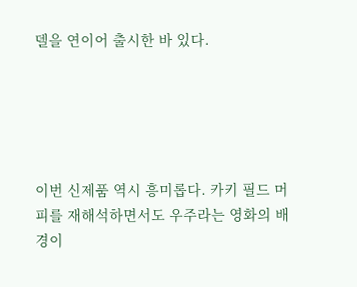델을 연이어 출시한 바 있다.





이번 신제품 역시 흥미롭다. 카키 필드 머피를 재해석하면서도 우주라는 영화의 배경이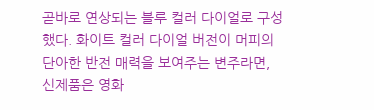곧바로 연상되는 블루 컬러 다이얼로 구성했다. 화이트 컬러 다이얼 버전이 머피의 단아한 반전 매력을 보여주는 변주라면, 신제품은 영화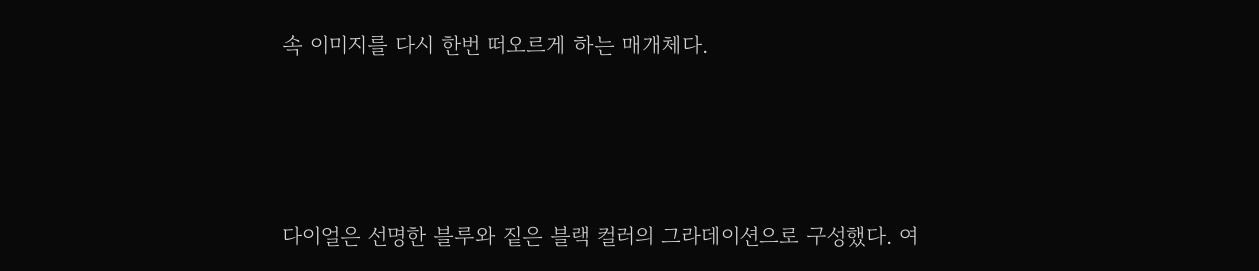속 이미지를 다시 한번 떠오르게 하는 매개체다.






다이얼은 선명한 블루와 짙은 블랙 컬러의 그라데이션으로 구성했다. 여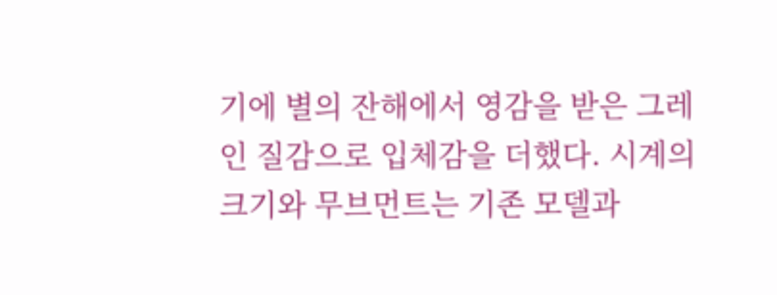기에 별의 잔해에서 영감을 받은 그레인 질감으로 입체감을 더했다. 시계의 크기와 무브먼트는 기존 모델과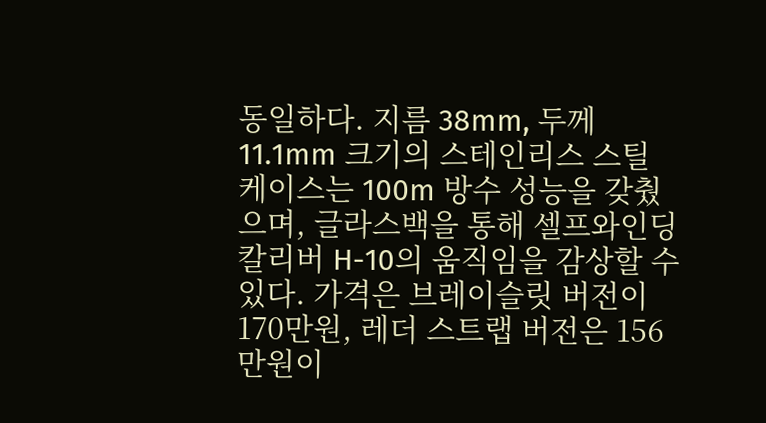동일하다. 지름 38mm, 두께 11.1mm 크기의 스테인리스 스틸 케이스는 100m 방수 성능을 갖췄으며, 글라스백을 통해 셀프와인딩 칼리버 H-10의 움직임을 감상할 수 있다. 가격은 브레이슬릿 버전이 170만원, 레더 스트랩 버전은 156만원이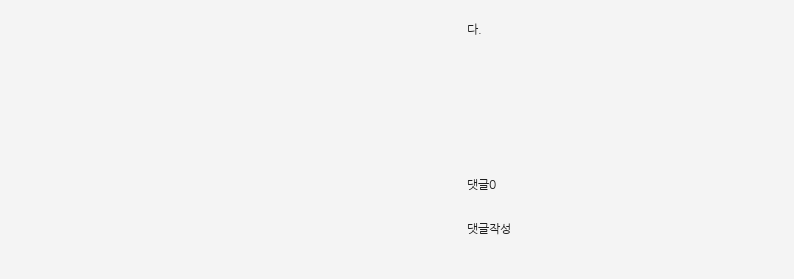다.






댓글0

댓글작성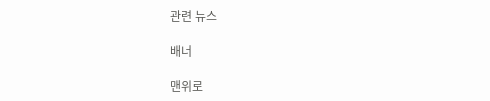관련 뉴스

배너

맨위로